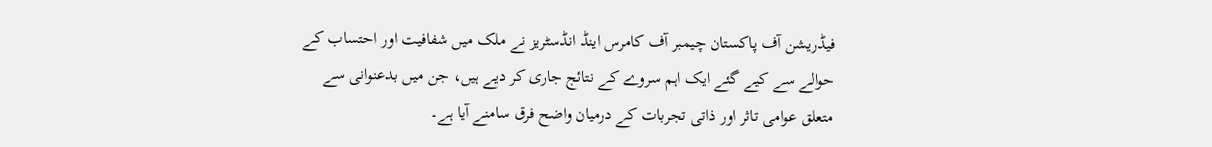فیڈریشن آف پاکستان چیمبر آف کامرس اینڈ انڈسٹریز نے ملک میں شفافیت اور احتساب کے حوالے سے کیے گئے ایک اہم سروے کے نتائج جاری کر دیے ہیں، جن میں بدعنوانی سے متعلق عوامی تاثر اور ذاتی تجربات کے درمیان واضح فرق سامنے آیا ہے۔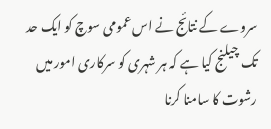سروے کے نتائج نے اس عمومی سوچ کو ایک حد تک چیلنج کیا ہے کہ ہر شہری کو سرکاری امور میں رشوت کا سامنا کرنا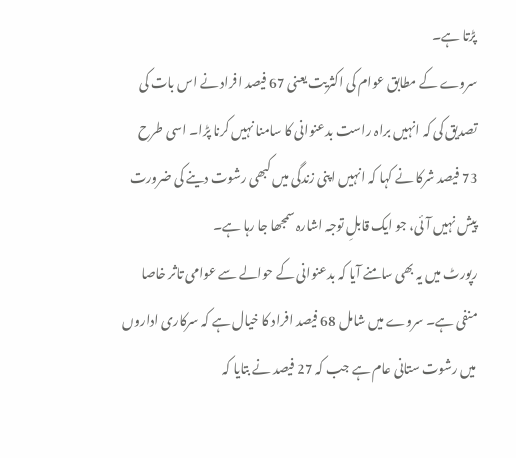پڑتا ہے۔
سروے کے مطابق عوام کی اکثریت یعنی 67 فیصد افراد نے اس بات کی تصدیق کی کہ انہیں براہ راست بدعنوانی کا سامنا نہیں کرنا پڑا۔ اسی طرح 73 فیصد شرکا نے کہا کہ انہیں اپنی زندگی میں کبھی رشوت دینے کی ضرورت پیش نہیں آئی، جو ایک قابلِ توجہ اشارہ سمجھا جا رہا ہے۔
رپورٹ میں یہ بھی سامنے آیا کہ بدعنوانی کے حوالے سے عوامی تاثر خاصا منفی ہے۔ سروے میں شامل 68 فیصد افراد کا خیال ہے کہ سرکاری اداروں میں رشوت ستانی عام ہے جب کہ 27 فیصد نے بتایا کہ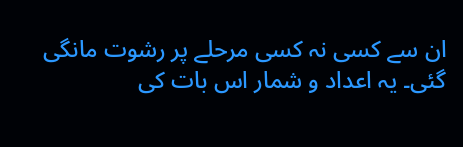ان سے کسی نہ کسی مرحلے پر رشوت مانگی گئی۔ یہ اعداد و شمار اس بات کی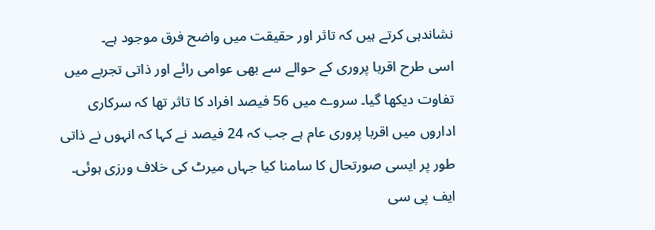نشاندہی کرتے ہیں کہ تاثر اور حقیقت میں واضح فرق موجود ہے۔
اسی طرح اقربا پروری کے حوالے سے بھی عوامی رائے اور ذاتی تجربے میں تفاوت دیکھا گیا۔ سروے میں 56 فیصد افراد کا تاثر تھا کہ سرکاری اداروں میں اقربا پروری عام ہے جب کہ 24 فیصد نے کہا کہ انہوں نے ذاتی طور پر ایسی صورتحال کا سامنا کیا جہاں میرٹ کی خلاف ورزی ہوئی۔
ایف پی سی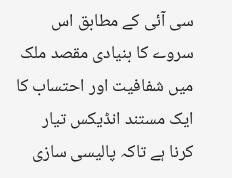سی آئی کے مطابق اس سروے کا بنیادی مقصد ملک میں شفافیت اور احتساب کا ایک مستند انڈیکس تیار کرنا ہے تاکہ پالیسی سازی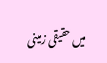میں حقیقی زمینی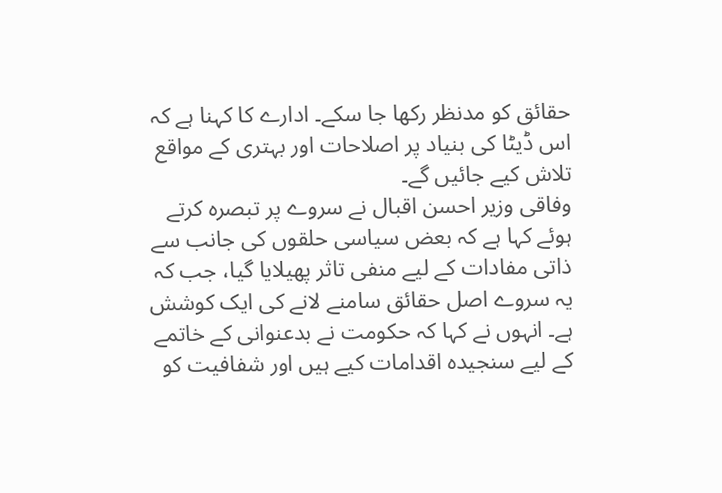حقائق کو مدنظر رکھا جا سکے۔ ادارے کا کہنا ہے کہ اس ڈیٹا کی بنیاد پر اصلاحات اور بہتری کے مواقع تلاش کیے جائیں گے۔
وفاقی وزیر احسن اقبال نے سروے پر تبصرہ کرتے ہوئے کہا ہے کہ بعض سیاسی حلقوں کی جانب سے ذاتی مفادات کے لیے منفی تاثر پھیلایا گیا، جب کہ یہ سروے اصل حقائق سامنے لانے کی ایک کوشش ہے۔ انہوں نے کہا کہ حکومت نے بدعنوانی کے خاتمے کے لیے سنجیدہ اقدامات کیے ہیں اور شفافیت کو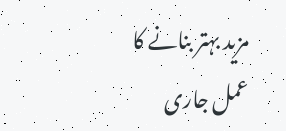مزید بہتر بنانے کا عمل جاری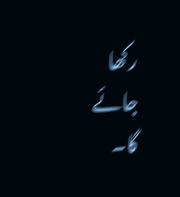رکھا جائے گا۔